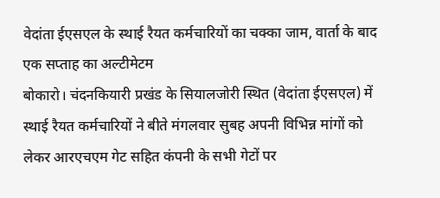वेदांता ईएसएल के स्थाई रैयत कर्मचारियों का चक्का जाम, वार्ता के बाद एक सप्ताह का अल्टीमेटम
बोकारो। चंदनकियारी प्रखंड के सियालजोरी स्थित (वेदांता ईएसएल) में स्थाई रैयत कर्मचारियों ने बीते मंगलवार सुबह अपनी विभिन्न मांगों को लेकर आरएचएम गेट सहित कंपनी के सभी गेटों पर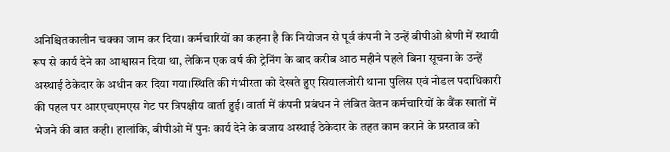अनिश्चितकालीन चक्का जाम कर दिया। कर्मचारियों का कहना है कि नियोजन से पूर्व कंपनी ने उन्हें बीपीओ श्रेणी में स्थायी रूप से कार्य देने का आश्वासन दिया था, लेकिन एक वर्ष की ट्रेनिंग के बाद करीब आठ महीने पहले बिना सूचना के उन्हें अस्थाई ठेकेदार के अधीन कर दिया गया।स्थिति की गंभीरता को देखते हुए सियालजोरी थाना पुलिस एवं नोडल पदाधिकारी की पहल पर आरएचएमएस गेट पर त्रिपक्षीय वार्ता हुई। वार्ता में कंपनी प्रबंधन ने लंबित वेतन कर्मचारियों के बैंक खातों में भेजने की बात कही। हालांकि, बीपीओ में पुनः कार्य देने के बजाय अस्थाई ठेकेदार के तहत काम कराने के प्रस्ताव को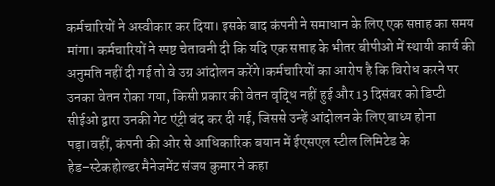कर्मचारियों ने अस्वीकार कर दिया। इसके बाद कंपनी ने समाधान के लिए एक सप्ताह का समय मांगा। कर्मचारियों ने स्पष्ट चेतावनी दी कि यदि एक सप्ताह के भीतर बीपीओ में स्थायी कार्य की अनुमति नहीं दी गई तो वे उग्र आंदोलन करेंगे।कर्मचारियों का आरोप है कि विरोध करने पर उनका वेतन रोका गया, किसी प्रकार की वेतन वृद्धि नहीं हुई और 13 दिसंबर को डिप्टी सीईओ द्वारा उनकी गेट एंट्री बंद कर दी गई, जिससे उन्हें आंदोलन के लिए बाध्य होना पड़ा।वहीं, कंपनी की ओर से आधिकारिक बयान में ईएसएल स्टील लिमिटेड के हेड–स्टेकहोल्डर मैनेजमेंट संजय कुमार ने कहा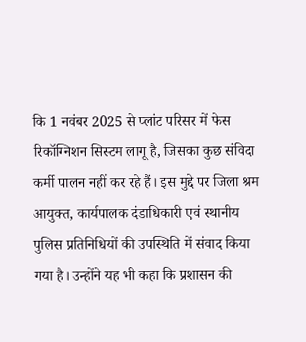कि 1 नवंबर 2025 से प्लांट परिसर में फेस रिकॉग्निशन सिस्टम लागू है, जिसका कुछ संविदा कर्मी पालन नहीं कर रहे हैं। इस मुद्दे पर जिला श्रम आयुक्त, कार्यपालक दंडाधिकारी एवं स्थानीय पुलिस प्रतिनिधियों की उपस्थिति में संवाद किया गया है। उन्होंने यह भी कहा कि प्रशासन की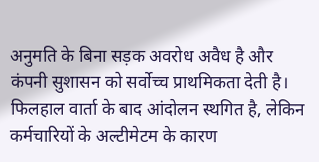अनुमति के बिना सड़क अवरोध अवैध है और कंपनी सुशासन को सर्वोच्च प्राथमिकता देती है।
फिलहाल वार्ता के बाद आंदोलन स्थगित है, लेकिन कर्मचारियों के अल्टीमेटम के कारण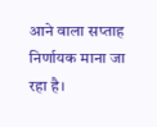आने वाला सप्ताह निर्णायक माना जा रहा है।